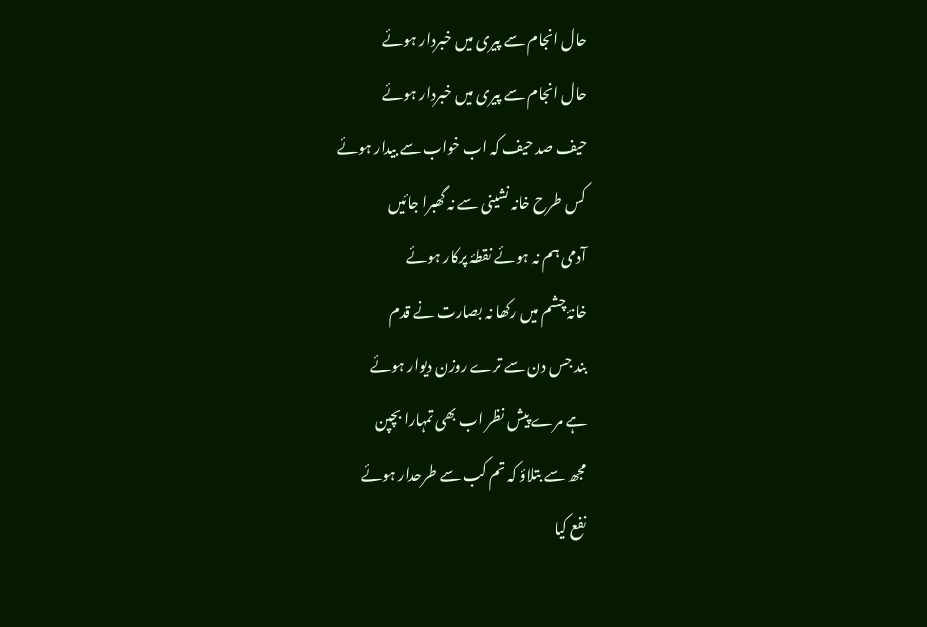حال انجام سے پیری میں خبردار ہوئے
حال انجام سے پیری میں خبردار ہوئے
حیف صد حیف کہ اب خواب سے بیدار ہوئے
کس طرح خانہ نشینی سے نہ گھبرا جائیں
آدمی ہم نہ ہوئے نقطۂ پرکار ہوئے
خانۂ چشم میں رکھا نہ بصارت نے قدم
بند جس دن سے ترے روزن دیوار ہوئے
ہے مرے پیش نظر اب بھی تمہارا بچپن
مجھ سے بتلاؤ کہ تم کب سے طرحدار ہوئے
نفع کیا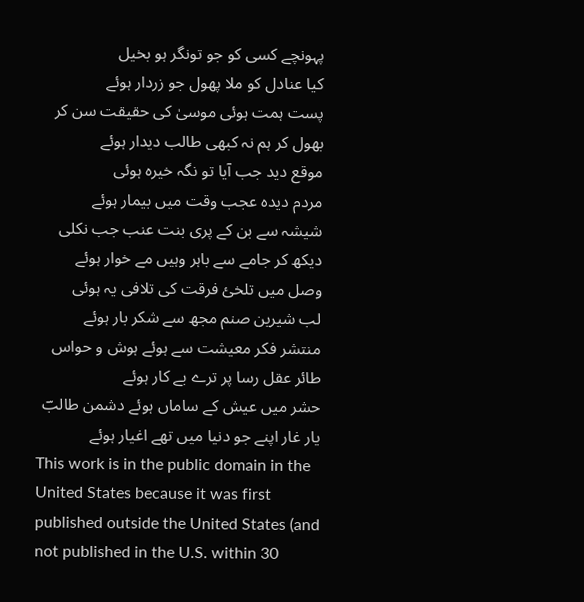پہونچے کسی کو جو تونگر ہو بخیل
کیا عنادل کو ملا پھول جو زردار ہوئے
پست ہمت ہوئی موسیٰ کی حقیقت سن کر
بھول کر ہم نہ کبھی طالب دیدار ہوئے
موقع دید جب آیا تو نگہ خیرہ ہوئی
مردم دیدہ عجب وقت میں بیمار ہوئے
شیشہ سے بن کے پری بنت عنب جب نکلی
دیکھ کر جامے سے باہر وہیں مے خوار ہوئے
وصل میں تلخیٔ فرقت کی تلافی یہ ہوئی
لب شیرین صنم مجھ سے شکر بار ہوئے
منتشر فکر معیشت سے ہوئے ہوش و حواس
طائر عقل رسا پر ترے بے کار ہوئے
حشر میں عیش کے ساماں ہوئے دشمن طالبؔ
یار غار اپنے جو دنیا میں تھے اغیار ہوئے
This work is in the public domain in the United States because it was first published outside the United States (and not published in the U.S. within 30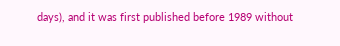days), and it was first published before 1989 without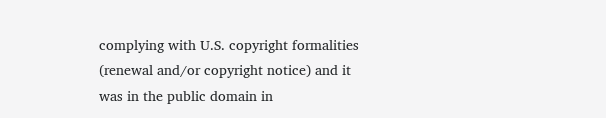complying with U.S. copyright formalities (renewal and/or copyright notice) and it was in the public domain in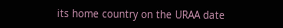its home country on the URAA date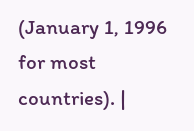(January 1, 1996 for most countries). |